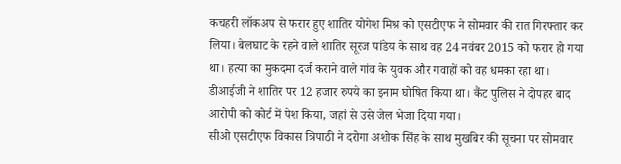कचहरी लॉकअप से फरार हुए शातिर योगेश मिश्र को एसटीएफ ने सोमवार की रात गिरफ्तार कर लिया। बेलघाट के रहने वाले शातिर सूरज पांडेय के साथ वह 24 नवंबर 2015 को फरार हो गया था। हत्या का मुकदमा दर्ज कराने वाले गांव के युवक और गवाहों को वह धमका रहा था। डीआईजी ने शातिर पर 12 हजार रुपये का इनाम घोषित किया था। कैंट पुलिस ने दोपहर बाद आरोपी को कोर्ट में पेश किया, जहां से उसे जेल भेजा दिया गया।
सीओ एसटीएफ विकास त्रिपाठी ने दरोगा अशोक सिंह के साथ मुखबिर की सूचना पर सोमवार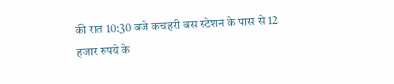की रात 10:30 बजे कचहरी बस स्टेशन के पास से 12 हजार रुपये के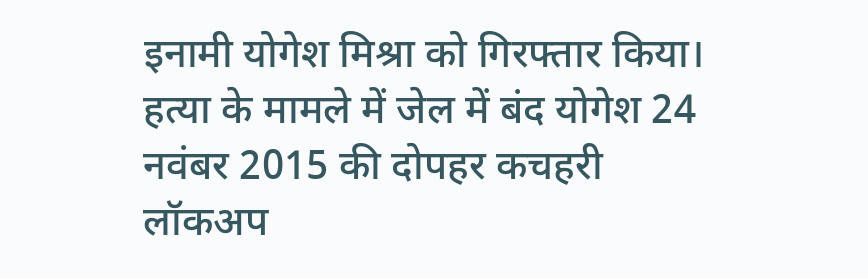इनामी योगेश मिश्रा को गिरफ्तार किया। हत्या के मामले में जेल में बंद योगेश 24 नवंबर 2015 की दोपहर कचहरी लॉकअप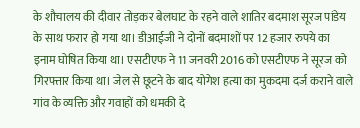के शौचालय की दीवार तोड़कर बेलघाट के रहने वाले शातिर बदमाश सूरज पांडेय के साथ फरार हो गया था। डीआईजी ने दोनों बदमाशों पर 12 हजार रुपये का इनाम घोषित किया था। एसटीएफ ने 11 जनवरी 2016 को एसटीएफ ने सूरज को गिरफ्तार किया था। जेल से छूटने के बाद योगेश हत्या का मुकदमा दर्ज कराने वाले गांव के व्यक्ति और गवाहों को धमकी दे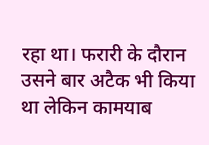रहा था। फरारी के दौरान उसने बार अटैक भी किया था लेकिन कामयाब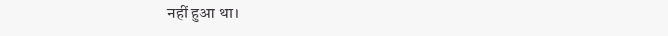नहीं हुआ था।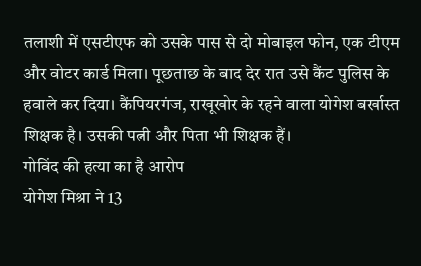तलाशी में एसटीएफ को उसके पास से दो मोबाइल फोन, एक टीएम और वोटर कार्ड मिला। पूछताछ के बाद देर रात उसे कैंट पुलिस के हवाले कर दिया। कैंपियरगंज, राखूखोर के रहने वाला योगेश बर्खास्त शिक्षक है। उसकी पत्नी और पिता भी शिक्षक हैं।
गोविंद की हत्या का है आरोप
योगेश मिश्रा ने 13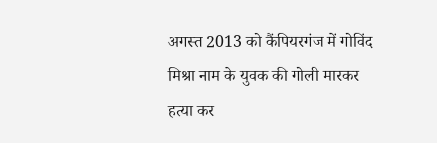अगस्त 2013 को कैंपियरगंज में गोविंद मिश्रा नाम के युवक की गोली मारकर हत्या कर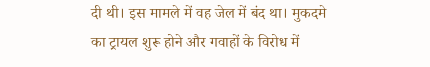दी थी। इस मामले में वह जेल में बंद था। मुकदमे का ट्रायल शुरू होने और गवाहों के विरोध में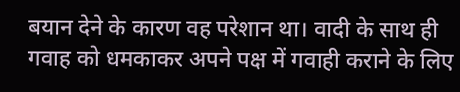बयान देने के कारण वह परेशान था। वादी के साथ ही गवाह को धमकाकर अपने पक्ष में गवाही कराने के लिए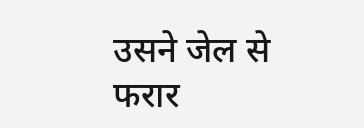उसने जेल से फरार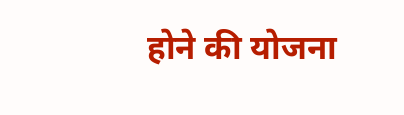होने की योजना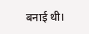बनाई थी।